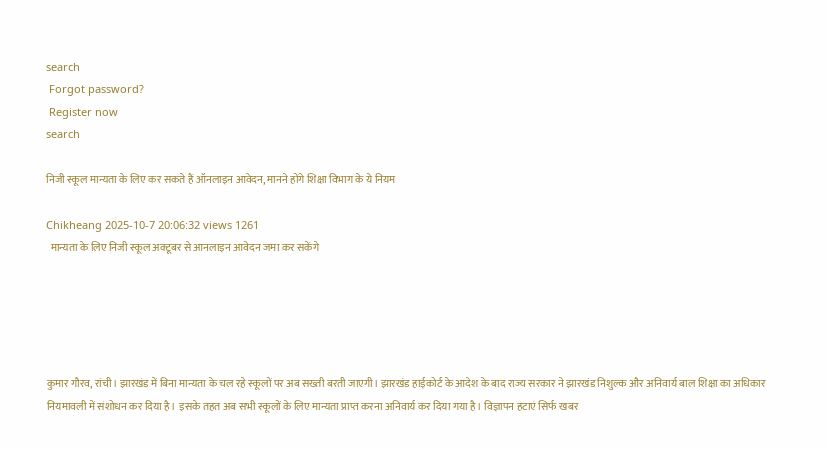search
 Forgot password?
 Register now
search

निजी स्कूल मान्यता के लिए कर सकते हैं ऑनलाइन आवेदन, मानने होंगे शिक्षा विभाग के ये नियम

Chikheang 2025-10-7 20:06:32 views 1261
  मान्यता के लिए निजी स्कूल अक्टूबर से आनलाइन आवेदन जमा कर सकेंगे





कुमार गौरव, रांची। झारखंड में बिना मान्यता के चल रहे स्कूलों पर अब सख्ती बरती जाएगी। झारखंड हाईकोर्ट के आदेश के बाद राज्य सरकार ने झारखंड निशुल्क और अनिवार्य बाल शिक्षा का अधिकार नियमावली में संशोधन कर दिया है। इसके तहत अब सभी स्कूलों के लिए मान्यता प्राप्त करना अनिवार्य कर दिया गया है। विज्ञापन हटाएं सिर्फ खबर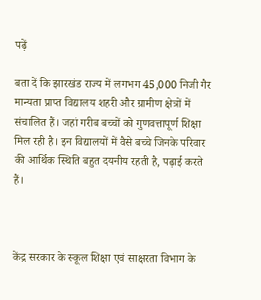पढ़ें

बता दें कि झारखंड राज्य में लगभग 45,000 निजी गैर मान्यता प्राप्त विद्यालय शहरी और ग्रामीण क्षेत्रों में संचालित हैं। जहां गरीब बच्चों को गुणवत्तापूर्ण शिक्षा मिल रही है। इन विद्यालयों में वैसे बच्चे जिनके परिवार की आर्थिक स्थिति बहुत दयनीय रहती है, पढ़ाई करते हैं।



केंद्र सरकार के स्कूल शिक्षा एवं साक्षरता विभाग के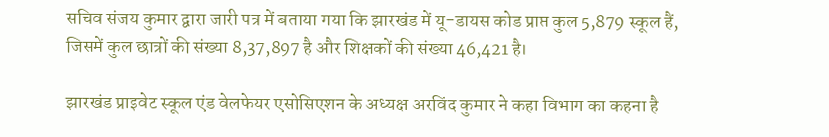सचिव संजय कुमार द्वारा जारी पत्र में बताया गया कि झारखंड में यू-डायस कोड प्राप्त कुल 5,879 स्कूल हैं, जिसमें कुल छात्रों की संख्या 8,37,897 है और शिक्षकों की संख्या 46,421 है।

झारखंड प्राइवेट स्कूल एंड वेलफेयर एसोसिएशन के अध्यक्ष अरविंद कुमार ने कहा विभाग का कहना है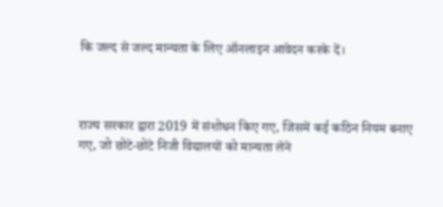कि जल्द से जल्द मान्यता के लिए ऑनलाइन आवेदन करके दें।



राज्य सरकार द्वारा 2019 में संशोधन किए गए, जिसमें कई कठिन नियम बनाए गए, जो छोटे-छोटे निजी विद्यालयों को मान्यता लेने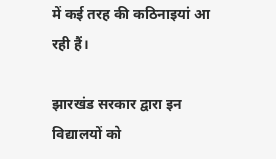में कई तरह की कठिनाइयां आ रही हैं।

झारखंड सरकार द्वारा इन विद्यालयों को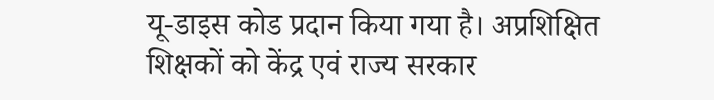यू-डाइस कोड प्रदान किया गया है। अप्रशिक्षित शिक्षकों को केंद्र एवं राज्य सरकार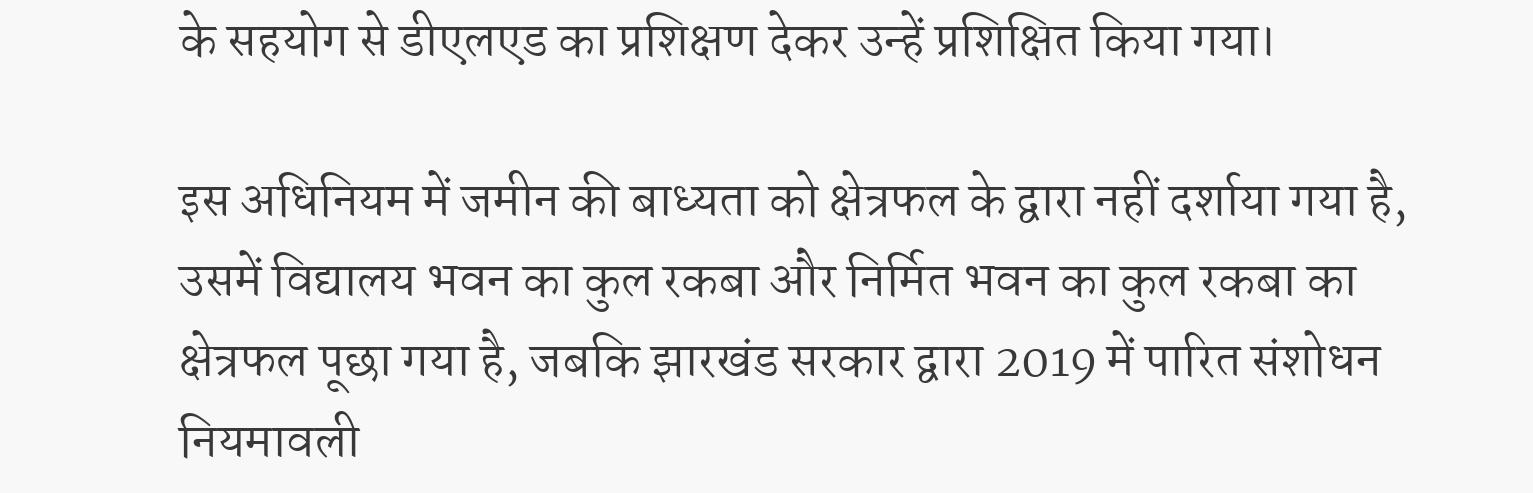के सहयोग से डीएलएड का प्रशिक्षण देकर उन्हें प्रशिक्षित किया गया।

इस अधिनियम में जमीन की बाध्यता को क्षेत्रफल के द्वारा नहीं दर्शाया गया है, उसमें विद्यालय भवन का कुल रकबा और निर्मित भवन का कुल रकबा का क्षेत्रफल पूछा गया है, जबकि झारखंड सरकार द्वारा 2019 में पारित संशोधन नियमावली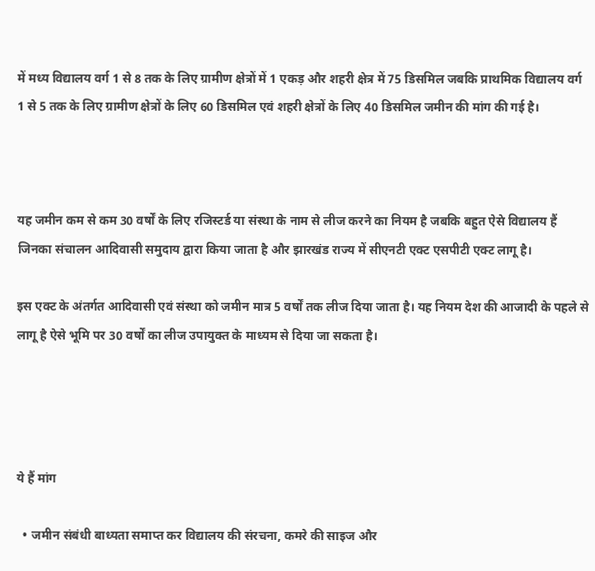में मध्य विद्यालय वर्ग 1 से 8 तक के लिए ग्रामीण क्षेत्रों में 1 एकड़ और शहरी क्षेत्र में 75 डिसमिल जबकि प्राथमिक विद्यालय वर्ग 1 से 5 तक के लिए ग्रामीण क्षेत्रों के लिए 60 डिसमिल एवं शहरी क्षेत्रों के लिए 40 डिसमिल जमीन की मांग की गई है।



यह जमीन कम से कम 30 वर्षों के लिए रजिस्टर्ड या संस्था के नाम से लीज करने का नियम है जबकि बहुत ऐसे विद्यालय हैं जिनका संचालन आदिवासी समुदाय द्वारा किया जाता है और झारखंड राज्य में सीएनटी एक्ट एसपीटी एक्ट लागू है।

इस एक्ट के अंतर्गत आदिवासी एवं संस्था को जमीन मात्र 5 वर्षों तक लीज दिया जाता है। यह नियम देश की आजादी के पहले से लागू है ऐसे भूमि पर 30 वर्षों का लीज उपायुक्त के माध्यम से दिया जा सकता है।




ये हैं मांग

  • जमीन संबंधी बाध्यता समाप्त कर विद्यालय की संरचना, कमरे की साइज और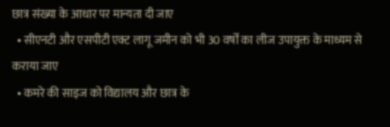छात्र संख्या के आधार पर मान्यता दी जाए
  • सीएनटी और एसपीटी एक्ट लागू जमीन को भी 30 वर्षों का लीज उपायुक्त के माध्यम से कराया जाए
  • कमरे की साइज को विद्यालय और छात्र के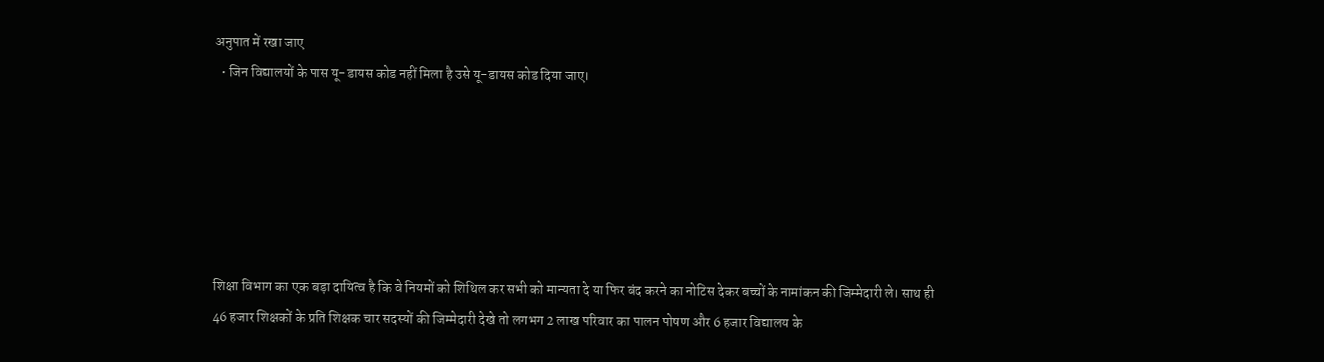अनुपात में रखा जाए
  • जिन विद्यालयों के पास यू-डायस कोड नहीं मिला है उसे यू-डायस कोड दिया जाए।






शिक्षा विभाग का एक बड़ा दायित्व है कि वे नियमों को शिथिल कर सभी को मान्यता दे या फिर बंद करने का नोटिस देकर बच्चों के नामांकन की जिम्मेदारी ले। साथ ही 46 हजार शिक्षकों के प्रति शिक्षक चार सदस्यों की जिम्मेदारी देखे तो लगभग 2 लाख परिवार का पालन पोषण और 6 हजार विद्यालय के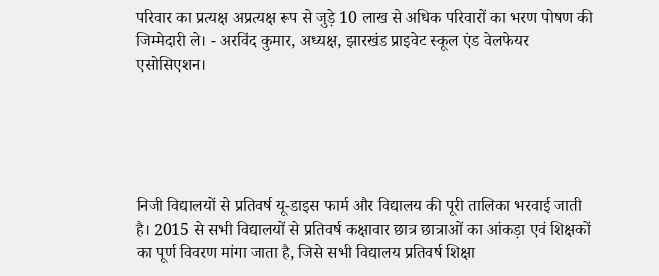परिवार का प्रत्यक्ष अप्रत्यक्ष रूप से जुड़े 10 लाख से अधिक परिवारों का भरण पोषण की जिम्मेदारी ले। - अरविंद कुमार, अध्यक्ष, झारखंड प्राइवेट स्कूल एंड वेलफेयर एसोसिएशन।





निजी विद्यालयों से प्रतिवर्ष यू-डाइस फार्म और विद्यालय की पूरी तालिका भरवाई जाती है। 2015 से सभी विद्यालयों से प्रतिवर्ष कक्षावार छात्र छात्राओं का आंकड़ा एवं शिक्षकों का पूर्ण विवरण मांगा जाता है, जिसे सभी विद्यालय प्रतिवर्ष शिक्षा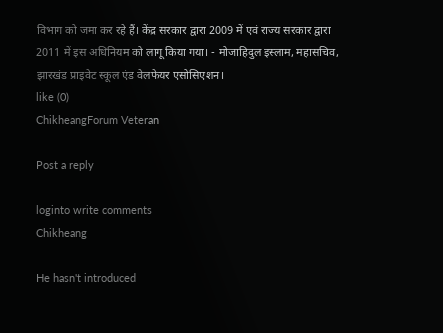विभाग को जमा कर रहे हैं। केंद्र सरकार द्वारा 2009 में एवं राज्य सरकार द्वारा 2011 में इस अधिनियम को लागू किया गया। - मोजाहिदुल इस्लाम, महासचिव, झारखंड प्राइवेट स्कूल एंड वेलफेयर एसोसिएशन।
like (0)
ChikheangForum Veteran

Post a reply

loginto write comments
Chikheang

He hasn't introduced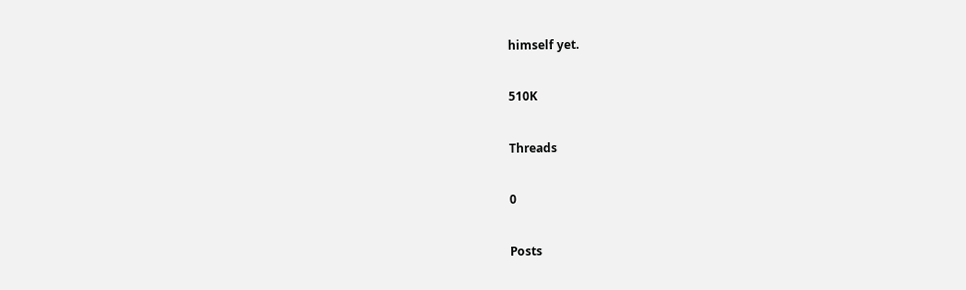himself yet.

510K

Threads

0

Posts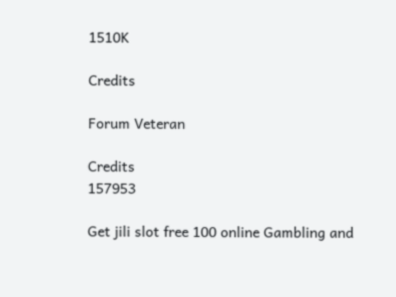1510K

Credits

Forum Veteran

Credits
157953

Get jili slot free 100 online Gambling and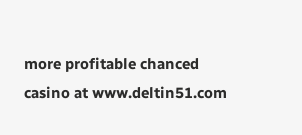more profitable chanced casino at www.deltin51.com